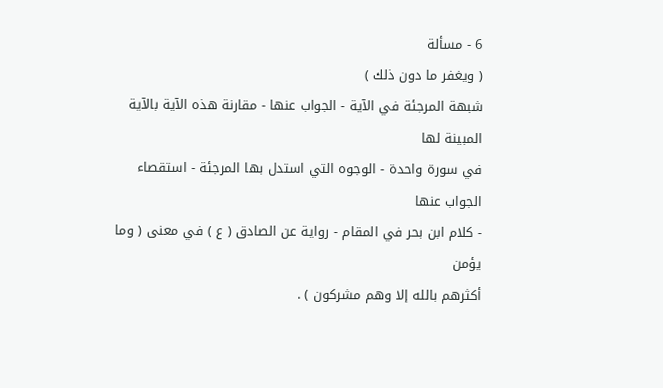6 - مسألة
( ويغفر ما دون ذلك )
شبهة المرجئة في الآية - الجواب عنها - مقارنة هذه الآية بالآية المبينة لها
في سورة واحدة - الوجوه التي استدل بها المرجئة - استقصاء الجواب عنها
- كلام ابن بحر في المقام - رواية عن الصادق ( ع ) في معنى ( وما يؤمن
أكثرهم بالله إلا وهم مشركون ) .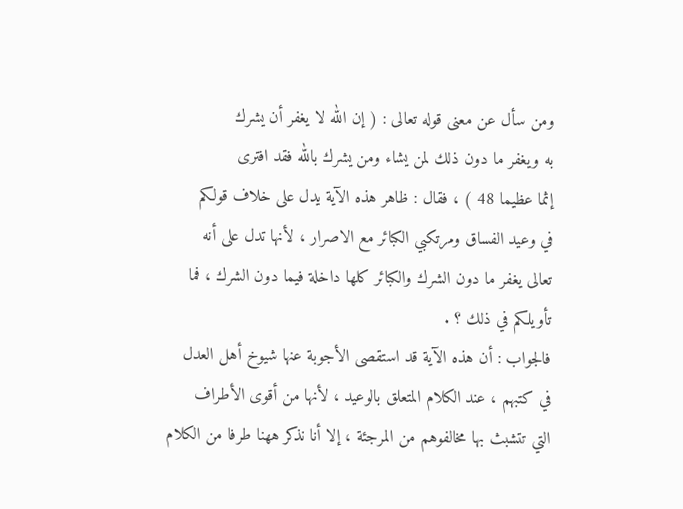ومن سأل عن معنى قوله تعالى : ( إن الله لا يغفر أن يشرك
به ويغفر ما دون ذلك لمن يشاء ومن يشرك بالله فقد افترى
إثما عظيما 48 ) ، فقال : ظاهر هذه الآية يدل على خلاف قولكم
في وعيد الفساق ومرتكبي الكبائر مع الاصرار ، لأنها تدل على أنه
تعالى يغفر ما دون الشرك والكبائر كلها داخلة فيما دون الشرك ، فما
تأويلكم في ذلك ؟ .
فالجواب : أن هذه الآية قد استقصى الأجوبة عنها شيوخ أهل العدل
في كتبهم ، عند الكلام المتعلق بالوعيد ، لأنها من أقوى الأطراف
التي تتشبث بها مخالفوهم من المرجئة ، إلا أنا نذكر ههنا طرفا من الكلام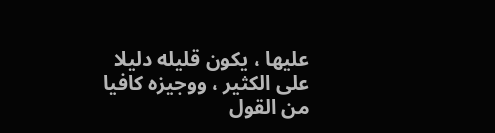عليها ، يكون قليله دليلا على الكثير ، ووجيزه كافيا من القول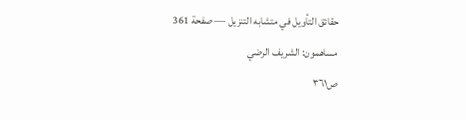حقائق التأويل في متشابه التنزيل — صفحة 361
مساهمون: الشريف الرضي
ص٣٦١